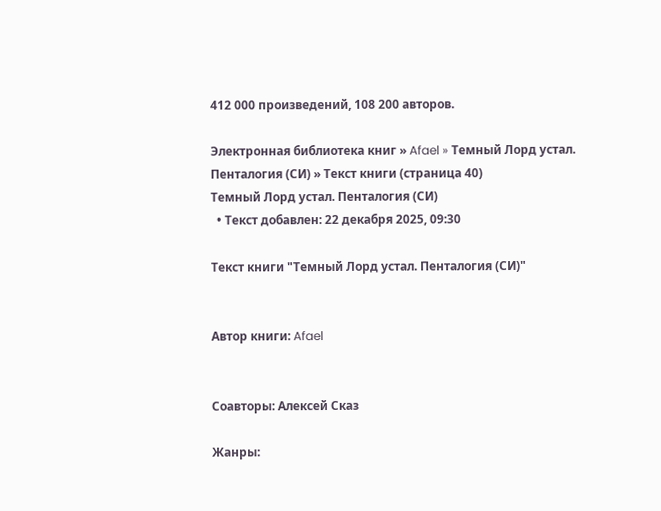412 000 произведений, 108 200 авторов.

Электронная библиотека книг » Afael » Темный Лорд устал. Пенталогия (СИ) » Текст книги (страница 40)
Темный Лорд устал. Пенталогия (СИ)
  • Текст добавлен: 22 декабря 2025, 09:30

Текст книги "Темный Лорд устал. Пенталогия (СИ)"


Автор книги: Afael


Соавторы: Алексей Сказ

Жанры: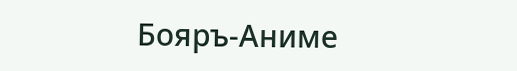Бояръ-Аниме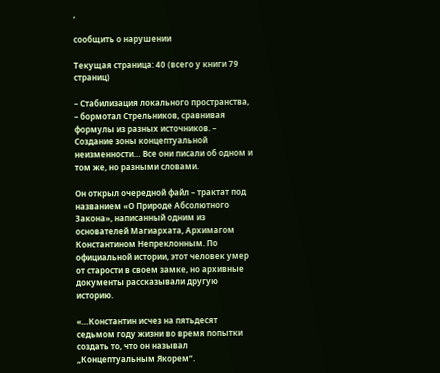,

сообщить о нарушении

Текущая страница: 40 (всего у книги 79 страниц)

– Стабилизация локального пространства, – бормотал Стрельников, сравнивая формулы из разных источников. – Создание зоны концептуальной неизменности… Все они писали об одном и том же, но разными словами.

Он открыл очередной файл – трактат под названием «О Природе Абсолютного Закона», написанный одним из основателей Магиархата, Архимагом Константином Непреклонным. По официальной истории, этот человек умер от старости в своем замке, но архивные документы рассказывали другую историю.

«…Константин исчез на пятьдесят седьмом году жизни во время попытки создать то, что он называл „Концептуальным Якорем“.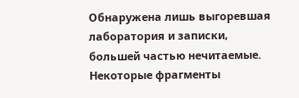Обнаружена лишь выгоревшая лаборатория и записки, большей частью нечитаемые. Некоторые фрагменты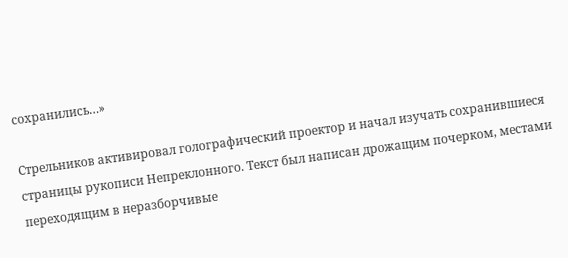сохранились…»

Стрельников активировал голографический проектор и начал изучать сохранившиеся страницы рукописи Непреклонного. Текст был написан дрожащим почерком, местами переходящим в неразборчивые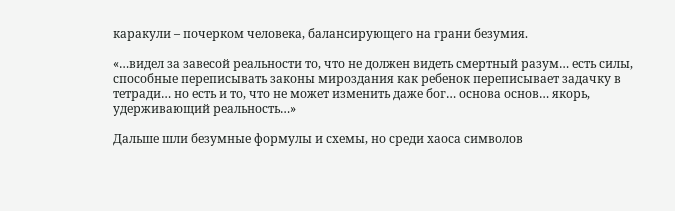каракули – почерком человека, балансирующего на грани безумия.

«…видел за завесой реальности то, что не должен видеть смертный разум… есть силы, способные переписывать законы мироздания как ребенок переписывает задачку в тетради… но есть и то, что не может изменить даже бог… основа основ… якорь, удерживающий реальность…»

Дальше шли безумные формулы и схемы, но среди хаоса символов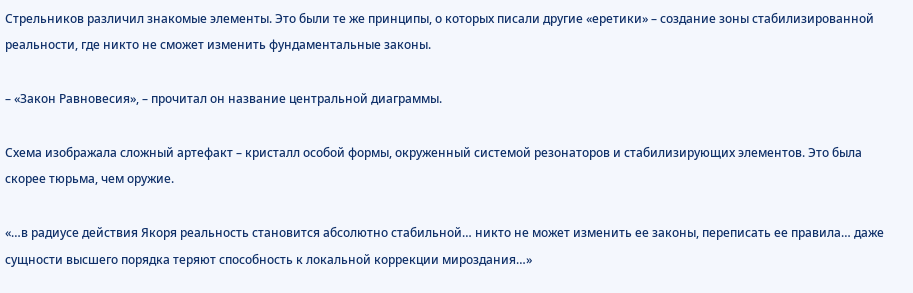Стрельников различил знакомые элементы. Это были те же принципы, о которых писали другие «еретики» – создание зоны стабилизированной реальности, где никто не сможет изменить фундаментальные законы.

– «Закон Равновесия», – прочитал он название центральной диаграммы.

Схема изображала сложный артефакт – кристалл особой формы, окруженный системой резонаторов и стабилизирующих элементов. Это была скорее тюрьма, чем оружие.

«…в радиусе действия Якоря реальность становится абсолютно стабильной… никто не может изменить ее законы, переписать ее правила… даже сущности высшего порядка теряют способность к локальной коррекции мироздания…»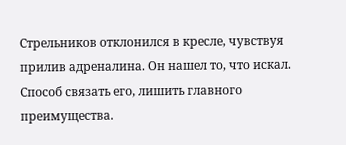Стрельников отклонился в кресле, чувствуя прилив адреналина. Он нашел то, что искал. Способ связать его, лишить главного преимущества.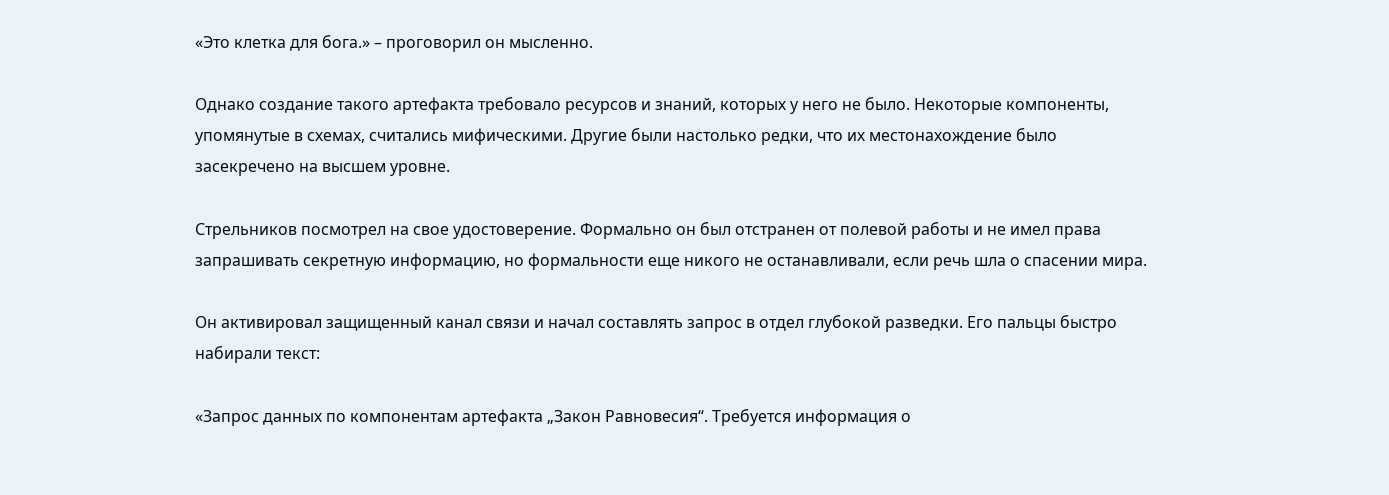«Это клетка для бога.» – проговорил он мысленно.

Однако создание такого артефакта требовало ресурсов и знаний, которых у него не было. Некоторые компоненты, упомянутые в схемах, считались мифическими. Другие были настолько редки, что их местонахождение было засекречено на высшем уровне.

Стрельников посмотрел на свое удостоверение. Формально он был отстранен от полевой работы и не имел права запрашивать секретную информацию, но формальности еще никого не останавливали, если речь шла о спасении мира.

Он активировал защищенный канал связи и начал составлять запрос в отдел глубокой разведки. Его пальцы быстро набирали текст:

«Запрос данных по компонентам артефакта „Закон Равновесия“. Требуется информация о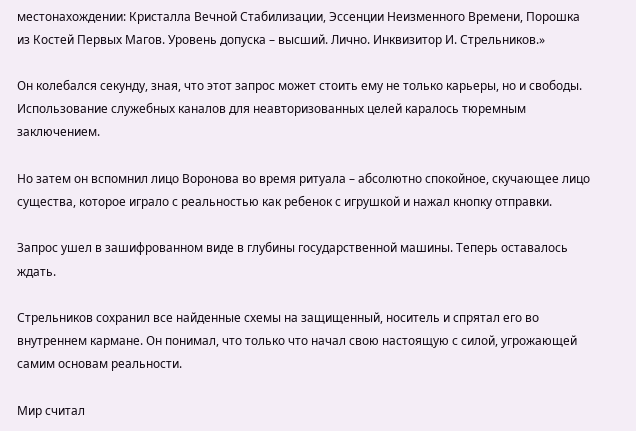местонахождении: Кристалла Вечной Стабилизации, Эссенции Неизменного Времени, Порошка из Костей Первых Магов. Уровень допуска – высший. Лично. Инквизитор И. Стрельников.»

Он колебался секунду, зная, что этот запрос может стоить ему не только карьеры, но и свободы. Использование служебных каналов для неавторизованных целей каралось тюремным заключением.

Но затем он вспомнил лицо Воронова во время ритуала – абсолютно спокойное, скучающее лицо существа, которое играло с реальностью как ребенок с игрушкой и нажал кнопку отправки.

Запрос ушел в зашифрованном виде в глубины государственной машины. Теперь оставалось ждать.

Стрельников сохранил все найденные схемы на защищенный, носитель и спрятал его во внутреннем кармане. Он понимал, что только что начал свою настоящую с силой, угрожающей самим основам реальности.

Мир считал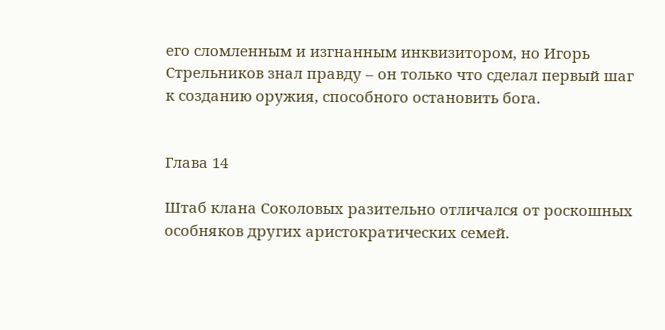его сломленным и изгнанным инквизитором, но Игорь Стрельников знал правду – он только что сделал первый шаг к созданию оружия, способного остановить бога.


Глава 14

Штаб клана Соколовых разительно отличался от роскошных особняков других аристократических семей.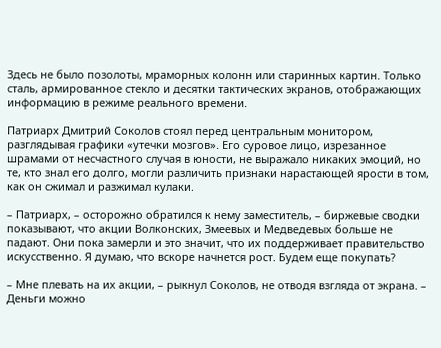Здесь не было позолоты, мраморных колонн или старинных картин. Только сталь, армированное стекло и десятки тактических экранов, отображающих информацию в режиме реального времени.

Патриарх Дмитрий Соколов стоял перед центральным монитором, разглядывая графики «утечки мозгов». Его суровое лицо, изрезанное шрамами от несчастного случая в юности, не выражало никаких эмоций, но те, кто знал его долго, могли различить признаки нарастающей ярости в том, как он сжимал и разжимал кулаки.

– Патриарх, – осторожно обратился к нему заместитель, – биржевые сводки показывают, что акции Волконских, Змеевых и Медведевых больше не падают. Они пока замерли и это значит, что их поддерживает правительство искусственно. Я думаю, что вскоре начнется рост. Будем еще покупать?

– Мне плевать на их акции, – рыкнул Соколов, не отводя взгляда от экрана. – Деньги можно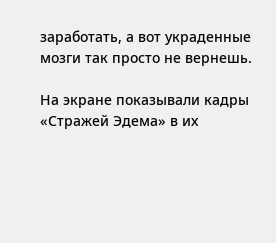заработать, а вот украденные мозги так просто не вернешь.

На экране показывали кадры «Стражей Эдема» в их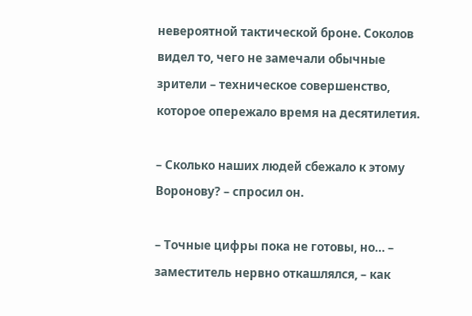невероятной тактической броне. Соколов видел то, чего не замечали обычные зрители – техническое совершенство, которое опережало время на десятилетия.

– Сколько наших людей сбежало к этому Воронову? – спросил он.

– Точные цифры пока не готовы, но… – заместитель нервно откашлялся, – как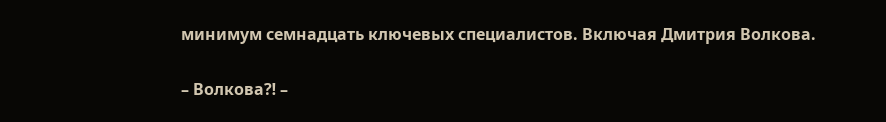минимум семнадцать ключевых специалистов. Включая Дмитрия Волкова.

– Волкова⁈ –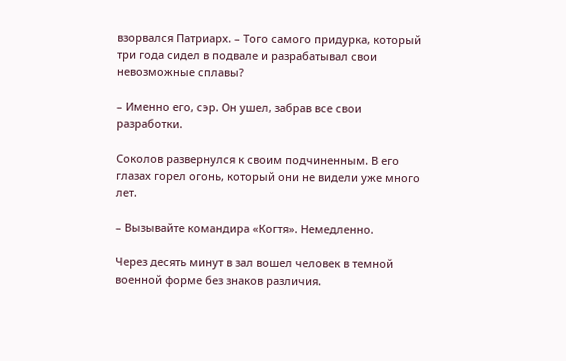взорвался Патриарх. – Того самого придурка, который три года сидел в подвале и разрабатывал свои невозможные сплавы?

– Именно его, сэр. Он ушел, забрав все свои разработки.

Соколов развернулся к своим подчиненным. В его глазах горел огонь, который они не видели уже много лет.

– Вызывайте командира «Когтя». Немедленно.

Через десять минут в зал вошел человек в темной военной форме без знаков различия.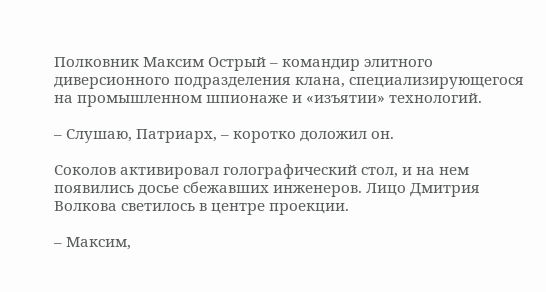Полковник Максим Острый – командир элитного диверсионного подразделения клана, специализирующегося на промышленном шпионаже и «изъятии» технологий.

– Слушаю, Патриарх, – коротко доложил он.

Соколов активировал голографический стол, и на нем появились досье сбежавших инженеров. Лицо Дмитрия Волкова светилось в центре проекции.

– Максим,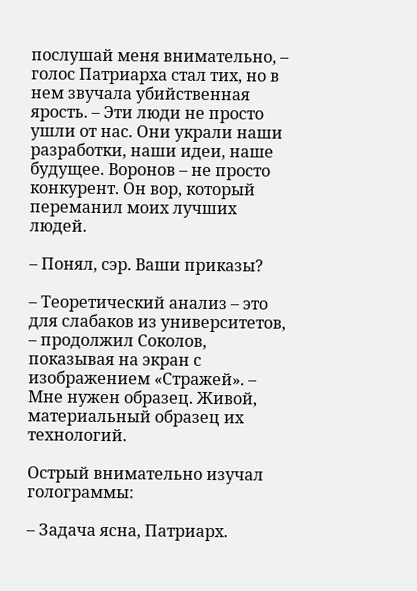послушай меня внимательно, – голос Патриарха стал тих, но в нем звучала убийственная ярость. – Эти люди не просто ушли от нас. Они украли наши разработки, наши идеи, наше будущее. Воронов – не просто конкурент. Он вор, который переманил моих лучших людей.

– Понял, сэр. Ваши приказы?

– Теоретический анализ – это для слабаков из университетов, – продолжил Соколов, показывая на экран с изображением «Стражей». – Мне нужен образец. Живой, материальный образец их технологий.

Острый внимательно изучал голограммы:

– Задача ясна, Патриарх.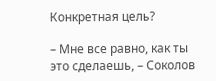Конкретная цель?

– Мне все равно, как ты это сделаешь, – Соколов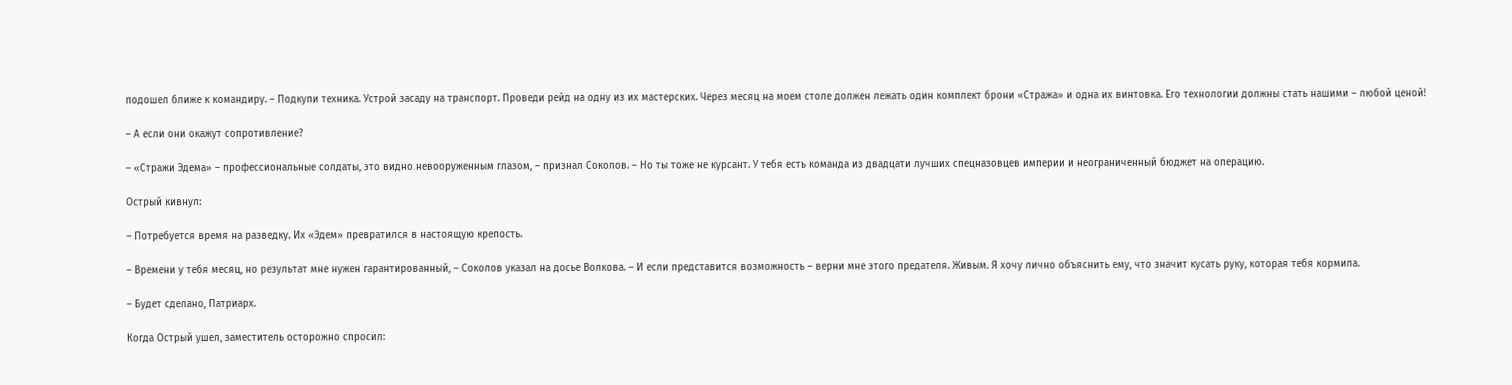подошел ближе к командиру. – Подкупи техника. Устрой засаду на транспорт. Проведи рейд на одну из их мастерских. Через месяц на моем столе должен лежать один комплект брони «Стража» и одна их винтовка. Его технологии должны стать нашими – любой ценой!

– А если они окажут сопротивление?

– «Стражи Эдема» – профессиональные солдаты, это видно невооруженным глазом, – признал Соколов. – Но ты тоже не курсант. У тебя есть команда из двадцати лучших спецназовцев империи и неограниченный бюджет на операцию.

Острый кивнул:

– Потребуется время на разведку. Их «Эдем» превратился в настоящую крепость.

– Времени у тебя месяц, но результат мне нужен гарантированный, – Соколов указал на досье Волкова. – И если представится возможность – верни мне этого предателя. Живым. Я хочу лично объяснить ему, что значит кусать руку, которая тебя кормила.

– Будет сделано, Патриарх.

Когда Острый ушел, заместитель осторожно спросил: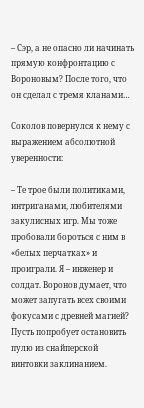– Сэр, а не опасно ли начинать прямую конфронтацию с Вороновым? После того, что он сделал с тремя кланами…

Соколов повернулся к нему с выражением абсолютной уверенности:

– Те трое были политиками, интриганами, любителями закулисных игр. Мы тоже пробовали бороться с ним в «белых перчатках» и проиграли. Я – инженер и солдат. Воронов думает, что может запугать всех своими фокусами с древней магией? Пусть попробует остановить пулю из снайперской винтовки заклинанием.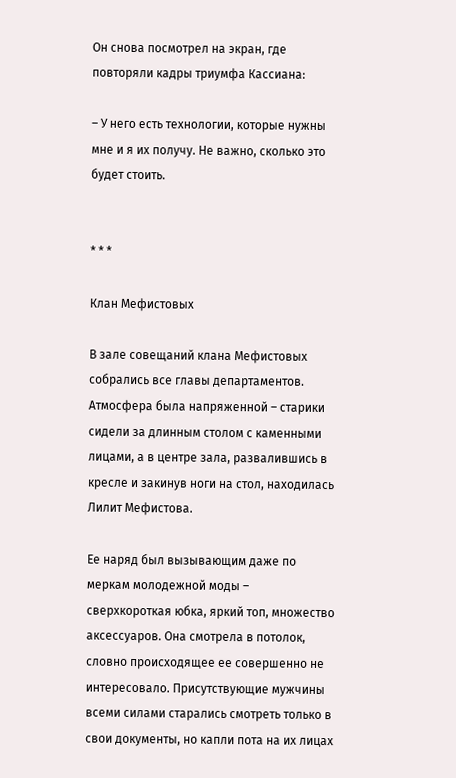Он снова посмотрел на экран, где повторяли кадры триумфа Кассиана:

– У него есть технологии, которые нужны мне и я их получу. Не важно, сколько это будет стоить.


* * *

Клан Мефистовых

В зале совещаний клана Мефистовых собрались все главы департаментов. Атмосфера была напряженной – старики сидели за длинным столом с каменными лицами, а в центре зала, развалившись в кресле и закинув ноги на стол, находилась Лилит Мефистова.

Ее наряд был вызывающим даже по меркам молодежной моды – сверхкороткая юбка, яркий топ, множество аксессуаров. Она смотрела в потолок, словно происходящее ее совершенно не интересовало. Присутствующие мужчины всеми силами старались смотреть только в свои документы, но капли пота на их лицах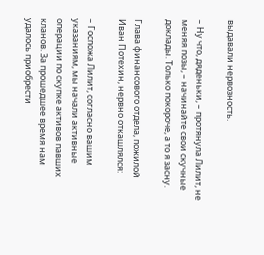выдавали нервозность.

– Ну что, дяденьки, – протянула Лилит, не меняя позы, – начинайте свои скучные доклады. Только покороче, а то я засну.

Глава финансового отдела, пожилой Иван Потехин, нервно откашлялся:

– Госпожа Лилит, согласно вашим указаниям, мы начали активные операции по скупке активов павших кланов. За прошедшее время нам удалось приобрести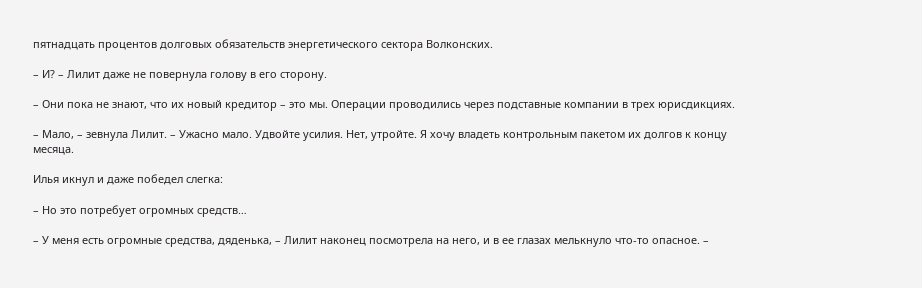пятнадцать процентов долговых обязательств энергетического сектора Волконских.

– И? – Лилит даже не повернула голову в его сторону.

– Они пока не знают, что их новый кредитор – это мы. Операции проводились через подставные компании в трех юрисдикциях.

– Мало, – зевнула Лилит. – Ужасно мало. Удвойте усилия. Нет, утройте. Я хочу владеть контрольным пакетом их долгов к концу месяца.

Илья икнул и даже победел слегка:

– Но это потребует огромных средств…

– У меня есть огромные средства, дяденька, – Лилит наконец посмотрела на него, и в ее глазах мелькнуло что‑то опасное. –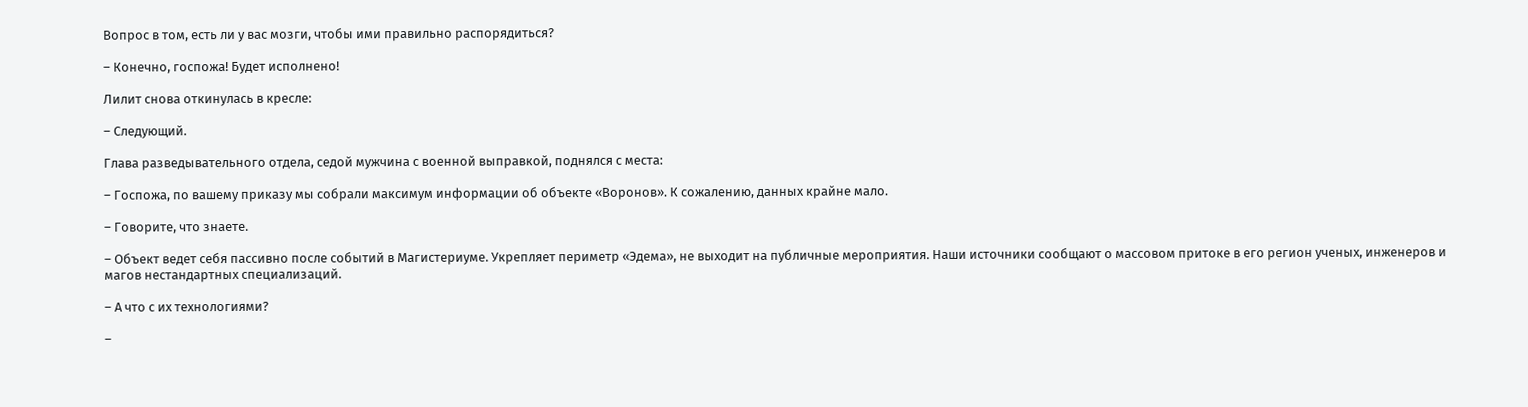Вопрос в том, есть ли у вас мозги, чтобы ими правильно распорядиться?

– Конечно, госпожа! Будет исполнено!

Лилит снова откинулась в кресле:

– Следующий.

Глава разведывательного отдела, седой мужчина с военной выправкой, поднялся с места:

– Госпожа, по вашему приказу мы собрали максимум информации об объекте «Воронов». К сожалению, данных крайне мало.

– Говорите, что знаете.

– Объект ведет себя пассивно после событий в Магистериуме. Укрепляет периметр «Эдема», не выходит на публичные мероприятия. Наши источники сообщают о массовом притоке в его регион ученых, инженеров и магов нестандартных специализаций.

– А что с их технологиями?

–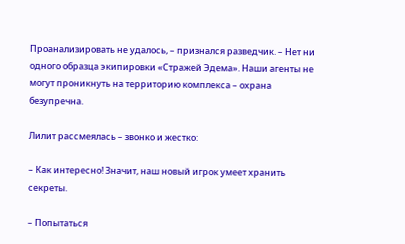Проанализировать не удалось, – признался разведчик. – Нет ни одного образца экипировки «Стражей Эдема». Наши агенты не могут проникнуть на территорию комплекса – охрана безупречна.

Лилит рассмеялась – звонко и жестко:

– Как интересно! Значит, наш новый игрок умеет хранить секреты.

– Попытаться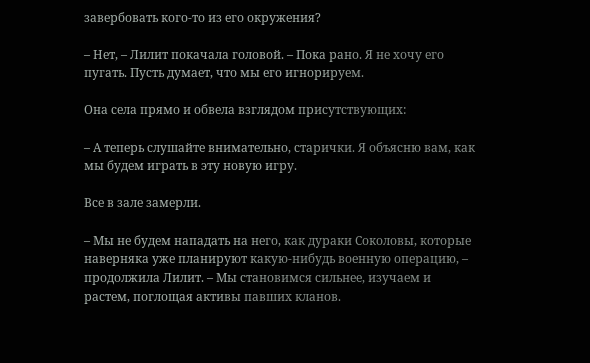завербовать кого‑то из его окружения?

– Нет, – Лилит покачала головой. – Пока рано. Я не хочу его пугать. Пусть думает, что мы его игнорируем.

Она села прямо и обвела взглядом присутствующих:

– А теперь слушайте внимательно, старички. Я объясню вам, как мы будем играть в эту новую игру.

Все в зале замерли.

– Мы не будем нападать на него, как дураки Соколовы, которые наверняка уже планируют какую‑нибудь военную операцию, – продолжила Лилит. – Мы становимся сильнее, изучаем и растем, поглощая активы павших кланов.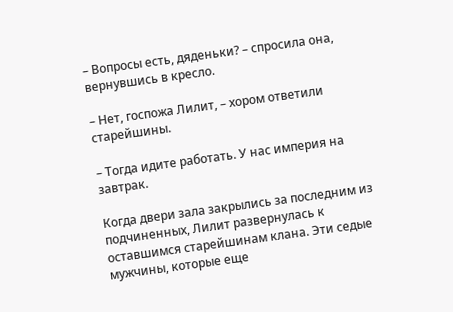– Вопросы есть, дяденьки? – спросила она, вернувшись в кресло.

– Нет, госпожа Лилит, – хором ответили старейшины.

– Тогда идите работать. У нас империя на завтрак.

Когда двери зала закрылись за последним из подчиненных, Лилит развернулась к оставшимся старейшинам клана. Эти седые мужчины, которые еще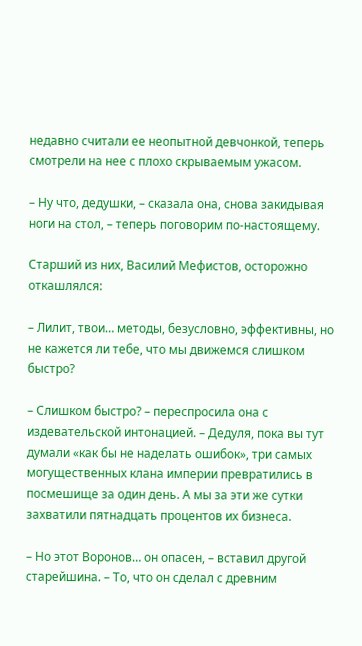недавно считали ее неопытной девчонкой, теперь смотрели на нее с плохо скрываемым ужасом.

– Ну что, дедушки, – сказала она, снова закидывая ноги на стол, – теперь поговорим по‑настоящему.

Старший из них, Василий Мефистов, осторожно откашлялся:

– Лилит, твои… методы, безусловно, эффективны, но не кажется ли тебе, что мы движемся слишком быстро?

– Слишком быстро? – переспросила она с издевательской интонацией. – Дедуля, пока вы тут думали «как бы не наделать ошибок», три самых могущественных клана империи превратились в посмешище за один день. А мы за эти же сутки захватили пятнадцать процентов их бизнеса.

– Но этот Воронов… он опасен, – вставил другой старейшина. – То, что он сделал с древним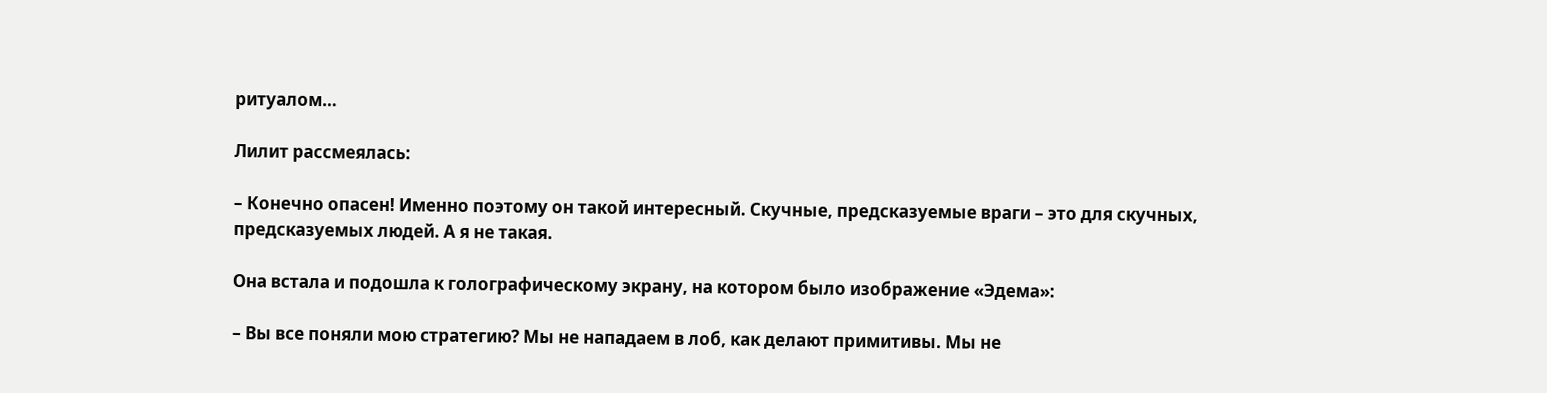ритуалом…

Лилит рассмеялась:

– Конечно опасен! Именно поэтому он такой интересный. Скучные, предсказуемые враги – это для скучных, предсказуемых людей. А я не такая.

Она встала и подошла к голографическому экрану, на котором было изображение «Эдема»:

– Вы все поняли мою стратегию? Мы не нападаем в лоб, как делают примитивы. Мы не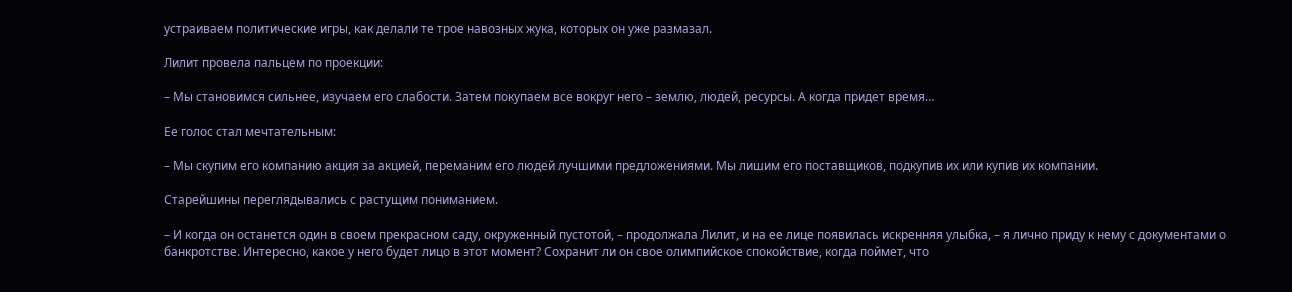устраиваем политические игры, как делали те трое навозных жука, которых он уже размазал.

Лилит провела пальцем по проекции:

– Мы становимся сильнее, изучаем его слабости. Затем покупаем все вокруг него – землю, людей, ресурсы. А когда придет время…

Ее голос стал мечтательным:

– Мы скупим его компанию акция за акцией, переманим его людей лучшими предложениями. Мы лишим его поставщиков, подкупив их или купив их компании.

Старейшины переглядывались с растущим пониманием.

– И когда он останется один в своем прекрасном саду, окруженный пустотой, – продолжала Лилит, и на ее лице появилась искренняя улыбка, – я лично приду к нему с документами о банкротстве. Интересно, какое у него будет лицо в этот момент? Сохранит ли он свое олимпийское спокойствие, когда поймет, что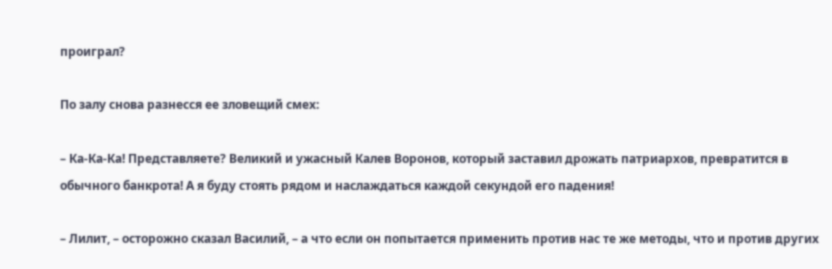проиграл?

По залу снова разнесся ее зловещий смех:

– Ка‑Ка‑Ка! Представляете? Великий и ужасный Калев Воронов, который заставил дрожать патриархов, превратится в обычного банкрота! А я буду стоять рядом и наслаждаться каждой секундой его падения!

– Лилит, – осторожно сказал Василий, – а что если он попытается применить против нас те же методы, что и против других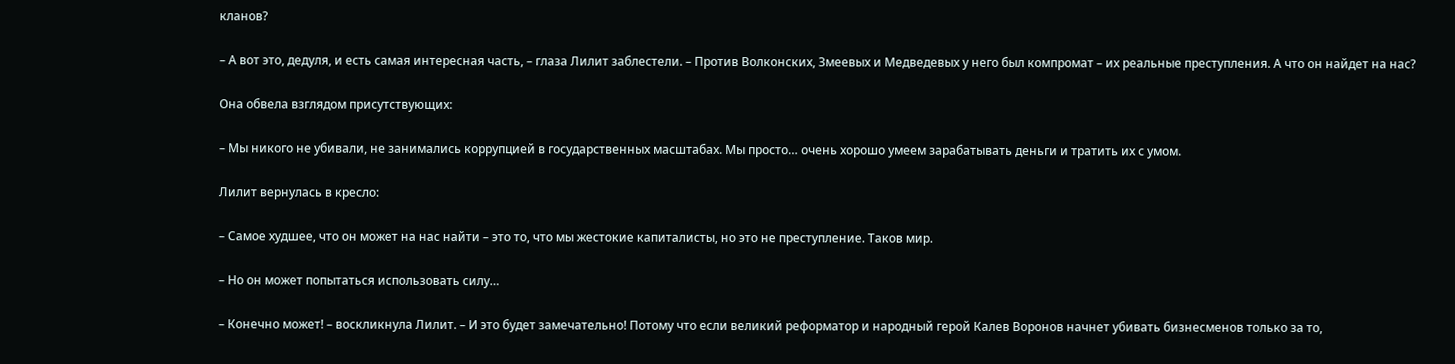кланов?

– А вот это, дедуля, и есть самая интересная часть, – глаза Лилит заблестели. – Против Волконских, Змеевых и Медведевых у него был компромат – их реальные преступления. А что он найдет на нас?

Она обвела взглядом присутствующих:

– Мы никого не убивали, не занимались коррупцией в государственных масштабах. Мы просто… очень хорошо умеем зарабатывать деньги и тратить их с умом.

Лилит вернулась в кресло:

– Самое худшее, что он может на нас найти – это то, что мы жестокие капиталисты, но это не преступление. Таков мир.

– Но он может попытаться использовать силу…

– Конечно может! – воскликнула Лилит. – И это будет замечательно! Потому что если великий реформатор и народный герой Калев Воронов начнет убивать бизнесменов только за то,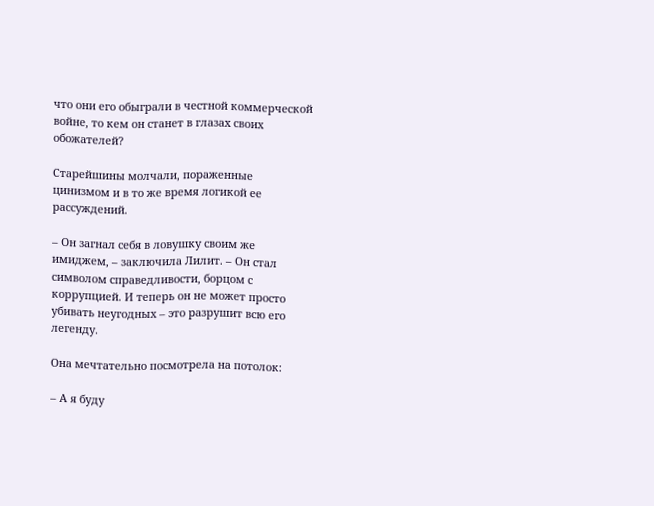что они его обыграли в честной коммерческой войне, то кем он станет в глазах своих обожателей?

Старейшины молчали, пораженные цинизмом и в то же время логикой ее рассуждений.

– Он загнал себя в ловушку своим же имиджем, – заключила Лилит. – Он стал символом справедливости, борцом с коррупцией. И теперь он не может просто убивать неугодных – это разрушит всю его легенду.

Она мечтательно посмотрела на потолок:

– А я буду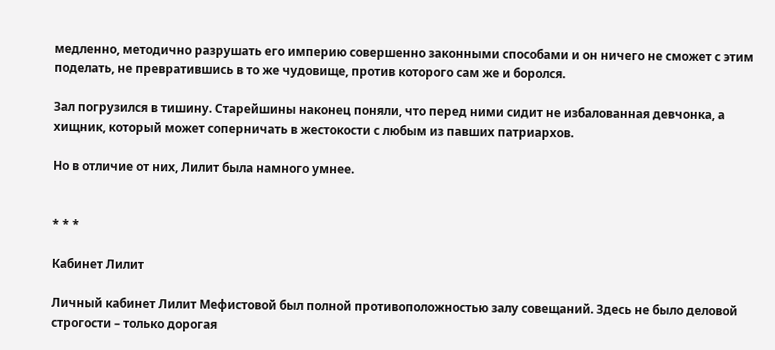медленно, методично разрушать его империю совершенно законными способами и он ничего не сможет с этим поделать, не превратившись в то же чудовище, против которого сам же и боролся.

Зал погрузился в тишину. Старейшины наконец поняли, что перед ними сидит не избалованная девчонка, а хищник, который может соперничать в жестокости с любым из павших патриархов.

Но в отличие от них, Лилит была намного умнее.


* * *

Кабинет Лилит

Личный кабинет Лилит Мефистовой был полной противоположностью залу совещаний. Здесь не было деловой строгости – только дорогая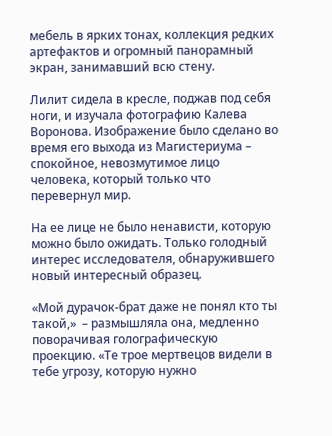мебель в ярких тонах, коллекция редких артефактов и огромный панорамный экран, занимавший всю стену.

Лилит сидела в кресле, поджав под себя ноги, и изучала фотографию Калева Воронова. Изображение было сделано во время его выхода из Магистериума – спокойное, невозмутимое лицо человека, который только что перевернул мир.

На ее лице не было ненависти, которую можно было ожидать. Только голодный интерес исследователя, обнаружившего новый интересный образец.

«Мой дурачок‑брат даже не понял кто ты такой,»  – размышляла она, медленно поворачивая голографическую проекцию. «Те трое мертвецов видели в тебе угрозу, которую нужно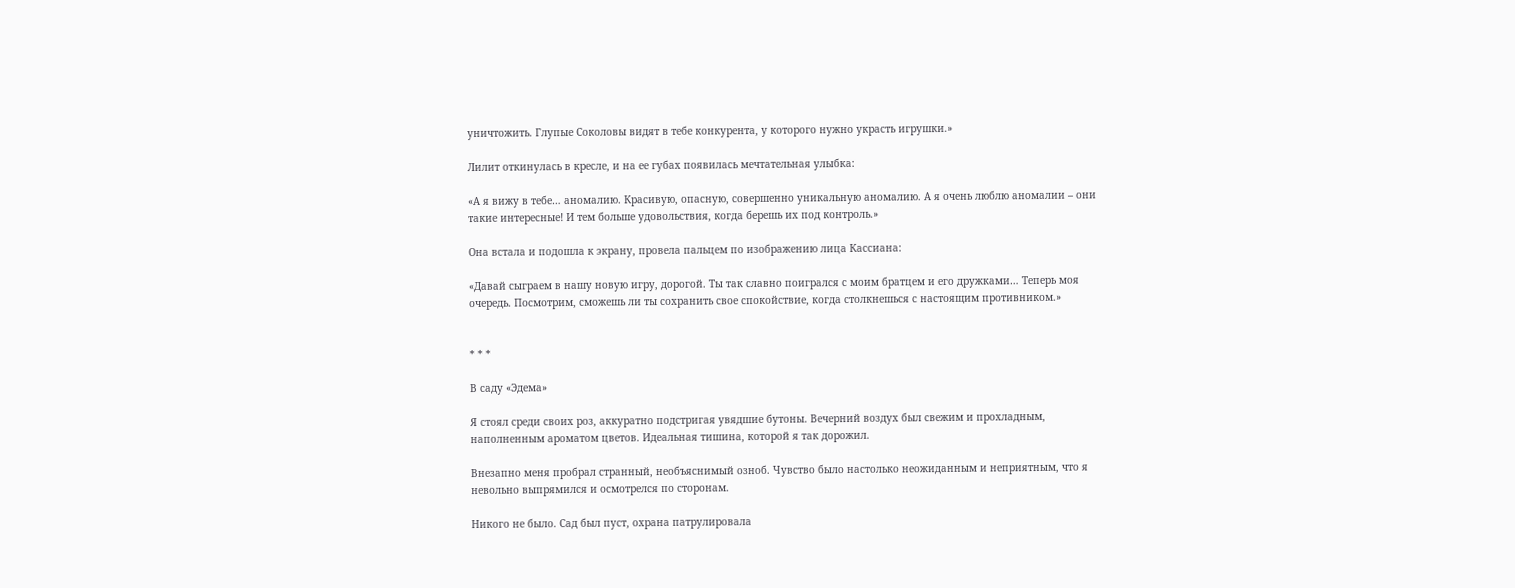уничтожить. Глупые Соколовы видят в тебе конкурента, у которого нужно украсть игрушки.»

Лилит откинулась в кресле, и на ее губах появилась мечтательная улыбка:

«А я вижу в тебе… аномалию. Красивую, опасную, совершенно уникальную аномалию. А я очень люблю аномалии – они такие интересные! И тем больше удовольствия, когда берешь их под контроль.»

Она встала и подошла к экрану, провела пальцем по изображению лица Кассиана:

«Давай сыграем в нашу новую игру, дорогой. Ты так славно поигрался с моим братцем и его дружками… Теперь моя очередь. Посмотрим, сможешь ли ты сохранить свое спокойствие, когда столкнешься с настоящим противником.»


* * *

В саду «Эдема»

Я стоял среди своих роз, аккуратно подстригая увядшие бутоны. Вечерний воздух был свежим и прохладным, наполненным ароматом цветов. Идеальная тишина, которой я так дорожил.

Внезапно меня пробрал странный, необъяснимый озноб. Чувство было настолько неожиданным и неприятным, что я невольно выпрямился и осмотрелся по сторонам.

Никого не было. Сад был пуст, охрана патрулировала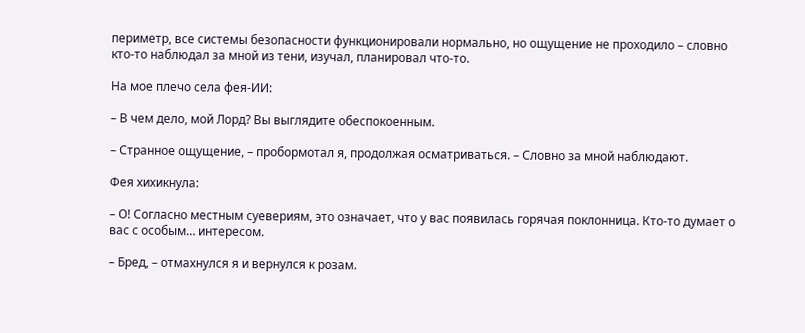периметр, все системы безопасности функционировали нормально, но ощущение не проходило – словно кто‑то наблюдал за мной из тени, изучал, планировал что‑то.

На мое плечо села фея‑ИИ:

– В чем дело, мой Лорд? Вы выглядите обеспокоенным.

– Странное ощущение, – пробормотал я, продолжая осматриваться. – Словно за мной наблюдают.

Фея хихикнула:

– О! Согласно местным суевериям, это означает, что у вас появилась горячая поклонница. Кто‑то думает о вас с особым… интересом.

– Бред, – отмахнулся я и вернулся к розам.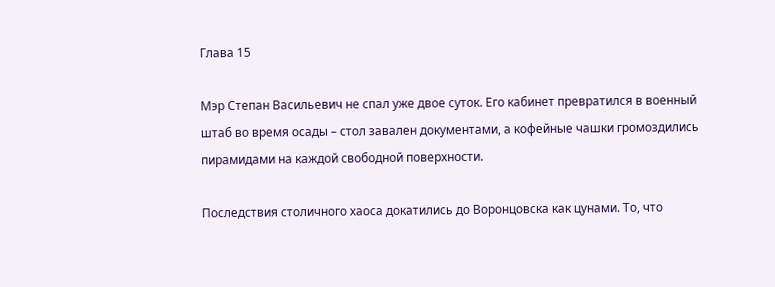Глава 15

Мэр Степан Васильевич не спал уже двое суток. Его кабинет превратился в военный штаб во время осады – стол завален документами, а кофейные чашки громоздились пирамидами на каждой свободной поверхности.

Последствия столичного хаоса докатились до Воронцовска как цунами. То, что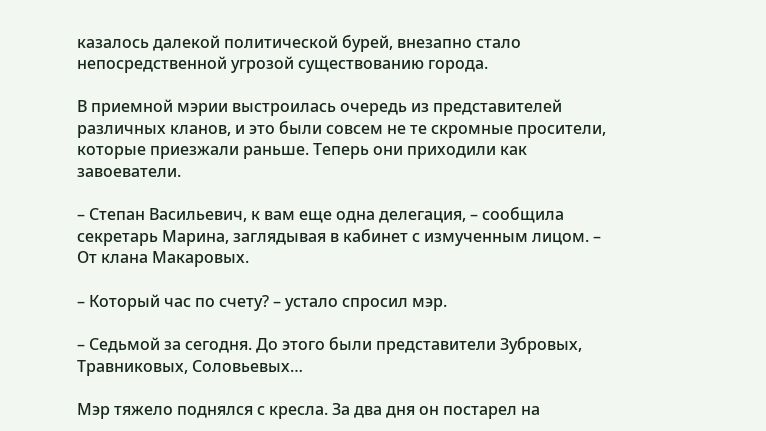казалось далекой политической бурей, внезапно стало непосредственной угрозой существованию города.

В приемной мэрии выстроилась очередь из представителей различных кланов, и это были совсем не те скромные просители, которые приезжали раньше. Теперь они приходили как завоеватели.

– Степан Васильевич, к вам еще одна делегация, – сообщила секретарь Марина, заглядывая в кабинет с измученным лицом. – От клана Макаровых.

– Который час по счету? – устало спросил мэр.

– Седьмой за сегодня. До этого были представители Зубровых, Травниковых, Соловьевых…

Мэр тяжело поднялся с кресла. За два дня он постарел на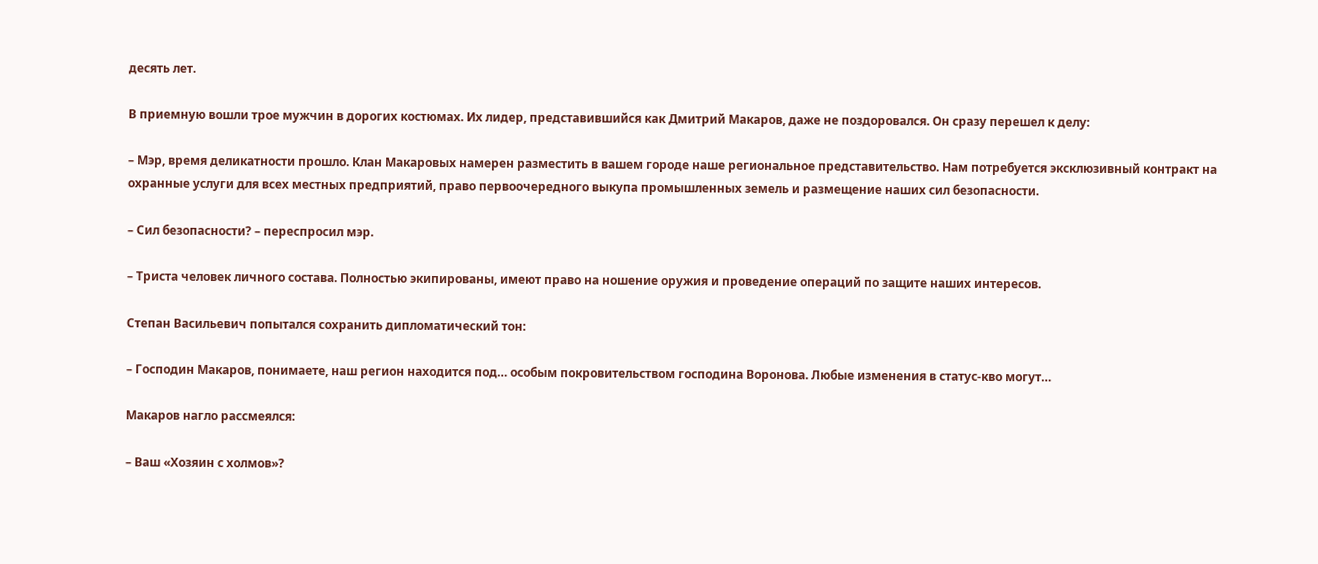десять лет.

В приемную вошли трое мужчин в дорогих костюмах. Их лидер, представившийся как Дмитрий Макаров, даже не поздоровался. Он сразу перешел к делу:

– Мэр, время деликатности прошло. Клан Макаровых намерен разместить в вашем городе наше региональное представительство. Нам потребуется эксклюзивный контракт на охранные услуги для всех местных предприятий, право первоочередного выкупа промышленных земель и размещение наших сил безопасности.

– Сил безопасности? – переспросил мэр.

– Триста человек личного состава. Полностью экипированы, имеют право на ношение оружия и проведение операций по защите наших интересов.

Степан Васильевич попытался сохранить дипломатический тон:

– Господин Макаров, понимаете, наш регион находится под… особым покровительством господина Воронова. Любые изменения в статус‑кво могут…

Макаров нагло рассмеялся:

– Ваш «Хозяин с холмов»?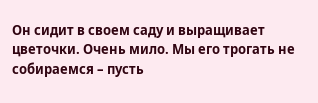Он сидит в своем саду и выращивает цветочки. Очень мило. Мы его трогать не собираемся – пусть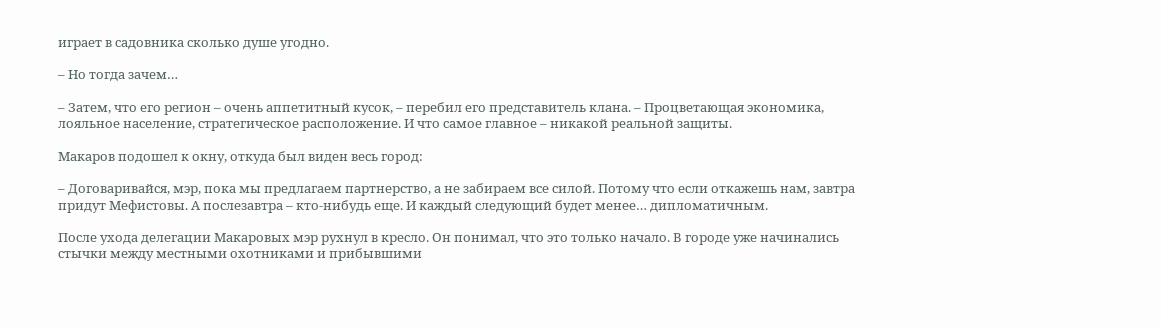играет в садовника сколько душе угодно.

– Но тогда зачем…

– Затем, что его регион – очень аппетитный кусок, – перебил его представитель клана. – Процветающая экономика, лояльное население, стратегическое расположение. И что самое главное – никакой реальной защиты.

Макаров подошел к окну, откуда был виден весь город:

– Договаривайся, мэр, пока мы предлагаем партнерство, а не забираем все силой. Потому что если откажешь нам, завтра придут Мефистовы. А послезавтра – кто‑нибудь еще. И каждый следующий будет менее… дипломатичным.

После ухода делегации Макаровых мэр рухнул в кресло. Он понимал, что это только начало. В городе уже начинались стычки между местными охотниками и прибывшими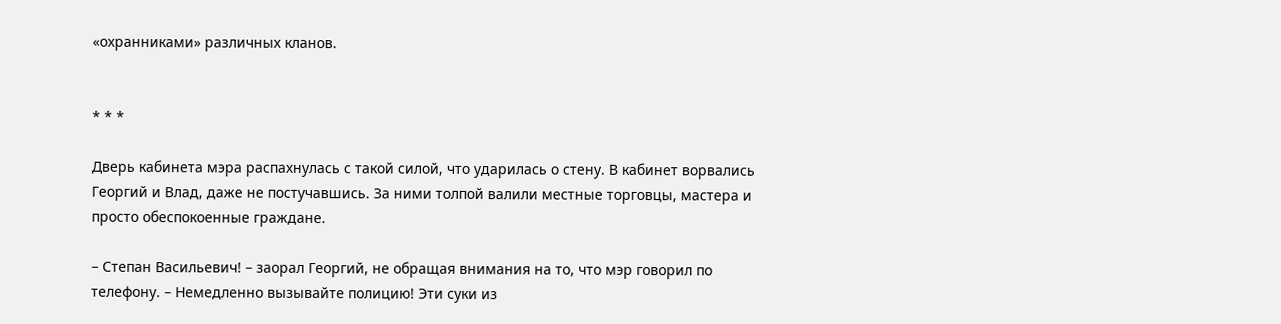«охранниками» различных кланов.


* * *

Дверь кабинета мэра распахнулась с такой силой, что ударилась о стену. В кабинет ворвались Георгий и Влад, даже не постучавшись. За ними толпой валили местные торговцы, мастера и просто обеспокоенные граждане.

– Степан Васильевич! – заорал Георгий, не обращая внимания на то, что мэр говорил по телефону. – Немедленно вызывайте полицию! Эти суки из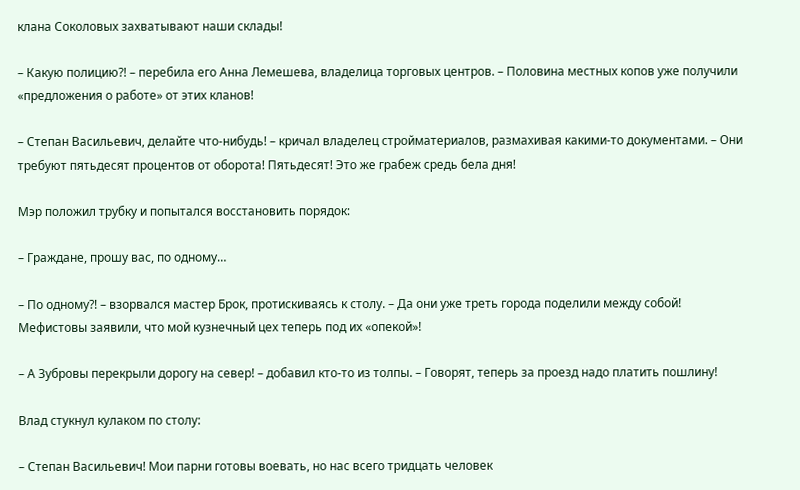клана Соколовых захватывают наши склады!

– Какую полицию⁈ – перебила его Анна Лемешева, владелица торговых центров. – Половина местных копов уже получили «предложения о работе» от этих кланов!

– Степан Васильевич, делайте что‑нибудь! – кричал владелец стройматериалов, размахивая какими‑то документами. – Они требуют пятьдесят процентов от оборота! Пятьдесят! Это же грабеж средь бела дня!

Мэр положил трубку и попытался восстановить порядок:

– Граждане, прошу вас, по одному…

– По одному⁈ – взорвался мастер Брок, протискиваясь к столу. – Да они уже треть города поделили между собой! Мефистовы заявили, что мой кузнечный цех теперь под их «опекой»!

– А Зубровы перекрыли дорогу на север! – добавил кто‑то из толпы. – Говорят, теперь за проезд надо платить пошлину!

Влад стукнул кулаком по столу:

– Степан Васильевич! Мои парни готовы воевать, но нас всего тридцать человек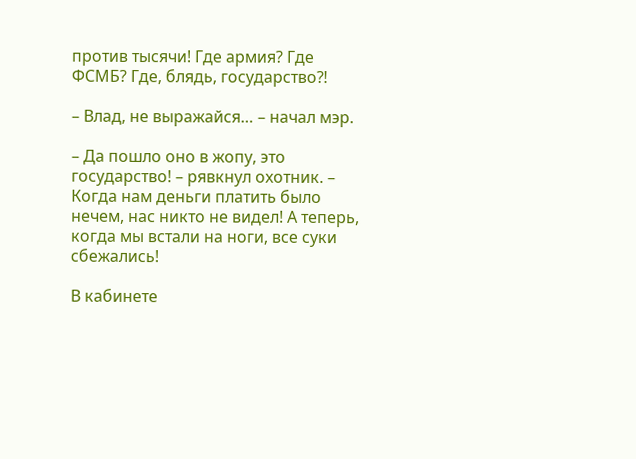против тысячи! Где армия? Где ФСМБ? Где, блядь, государство⁈

– Влад, не выражайся… – начал мэр.

– Да пошло оно в жопу, это государство! – рявкнул охотник. – Когда нам деньги платить было нечем, нас никто не видел! А теперь, когда мы встали на ноги, все суки сбежались!

В кабинете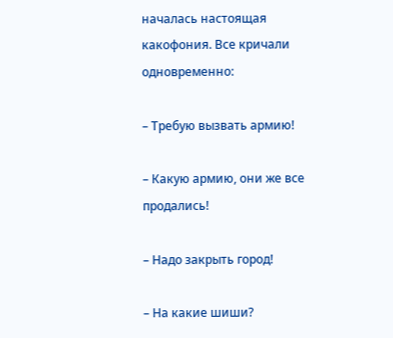началась настоящая какофония. Все кричали одновременно:

– Требую вызвать армию!

– Какую армию, они же все продались!

– Надо закрыть город!

– На какие шиши?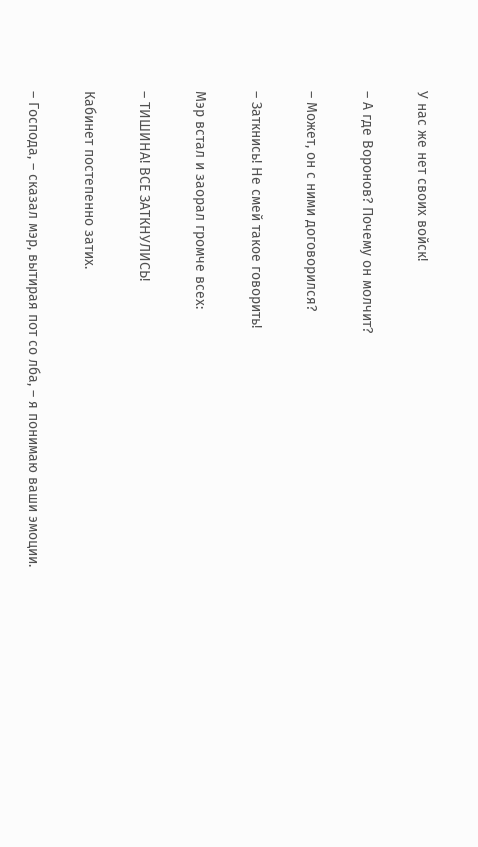У нас же нет своих войск!

– А где Воронов? Почему он молчит?

– Может, он с ними договорился?

– Заткнись! Не смей такое говорить!

Мэр встал и заорал громче всех:

– ТИШИНА! ВСЕ ЗАТКНУЛИСЬ!

Кабинет постепенно затих.

– Господа, – сказал мэр, вытирая пот со лба, – я понимаю ваши эмоции.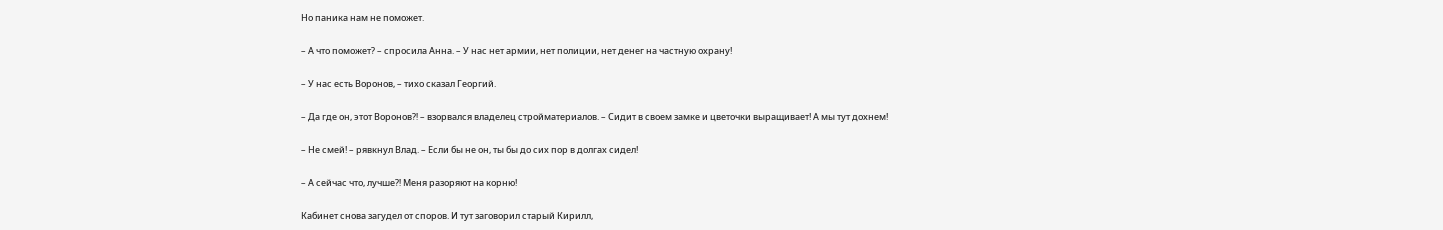Но паника нам не поможет.

– А что поможет? – спросила Анна. – У нас нет армии, нет полиции, нет денег на частную охрану!

– У нас есть Воронов, – тихо сказал Георгий.

– Да где он, этот Воронов⁈ – взорвался владелец стройматериалов. – Сидит в своем замке и цветочки выращивает! А мы тут дохнем!

– Не смей! – рявкнул Влад. – Если бы не он, ты бы до сих пор в долгах сидел!

– А сейчас что, лучше⁈ Меня разоряют на корню!

Кабинет снова загудел от споров. И тут заговорил старый Кирилл,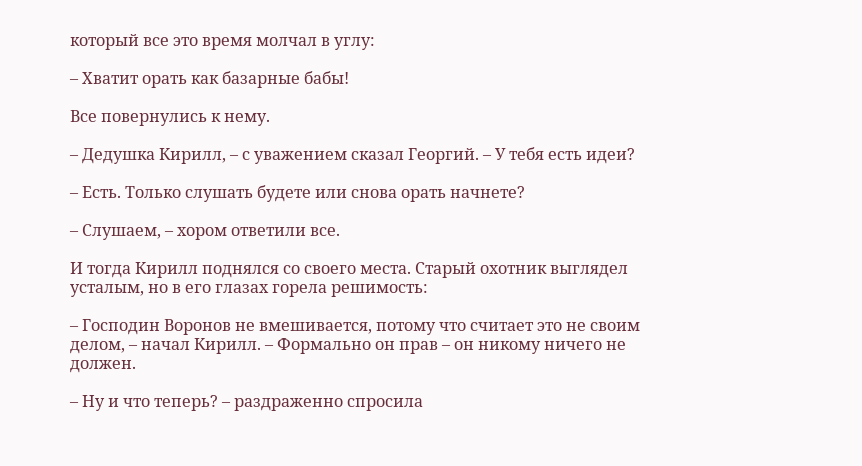который все это время молчал в углу:

– Хватит орать как базарные бабы!

Все повернулись к нему.

– Дедушка Кирилл, – с уважением сказал Георгий. – У тебя есть идеи?

– Есть. Только слушать будете или снова орать начнете?

– Слушаем, – хором ответили все.

И тогда Кирилл поднялся со своего места. Старый охотник выглядел усталым, но в его глазах горела решимость:

– Господин Воронов не вмешивается, потому что считает это не своим делом, – начал Кирилл. – Формально он прав – он никому ничего не должен.

– Ну и что теперь? – раздраженно спросила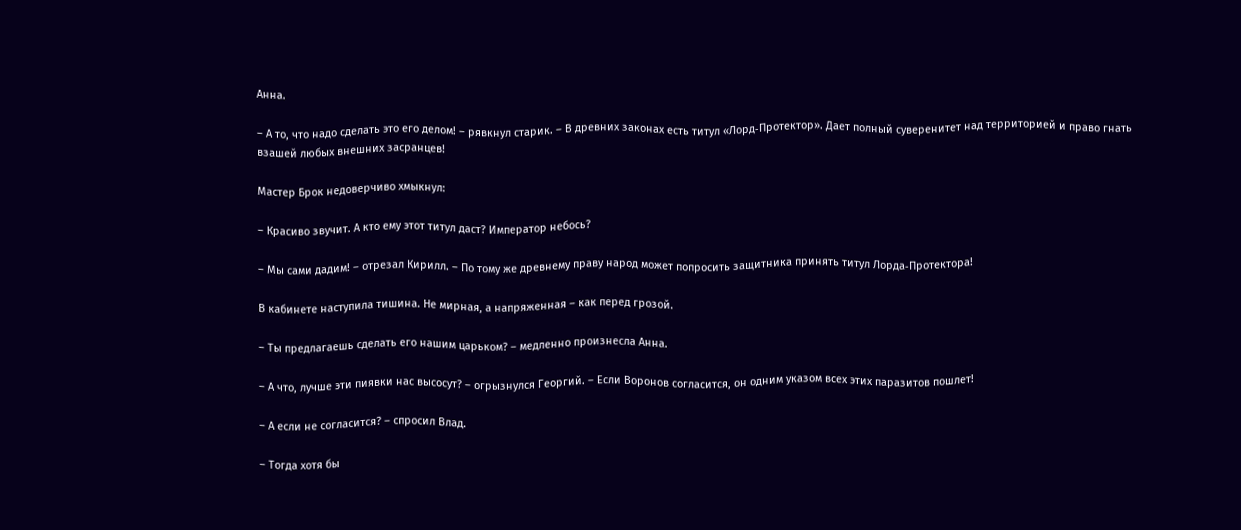Анна.

– А то, что надо сделать это его делом! – рявкнул старик. – В древних законах есть титул «Лорд‑Протектор». Дает полный суверенитет над территорией и право гнать взашей любых внешних засранцев!

Мастер Брок недоверчиво хмыкнул:

– Красиво звучит. А кто ему этот титул даст? Император небось?

– Мы сами дадим! – отрезал Кирилл. – По тому же древнему праву народ может попросить защитника принять титул Лорда‑Протектора!

В кабинете наступила тишина. Не мирная, а напряженная – как перед грозой.

– Ты предлагаешь сделать его нашим царьком? – медленно произнесла Анна.

– А что, лучше эти пиявки нас высосут? – огрызнулся Георгий. – Если Воронов согласится, он одним указом всех этих паразитов пошлет!

– А если не согласится? – спросил Влад.

– Тогда хотя бы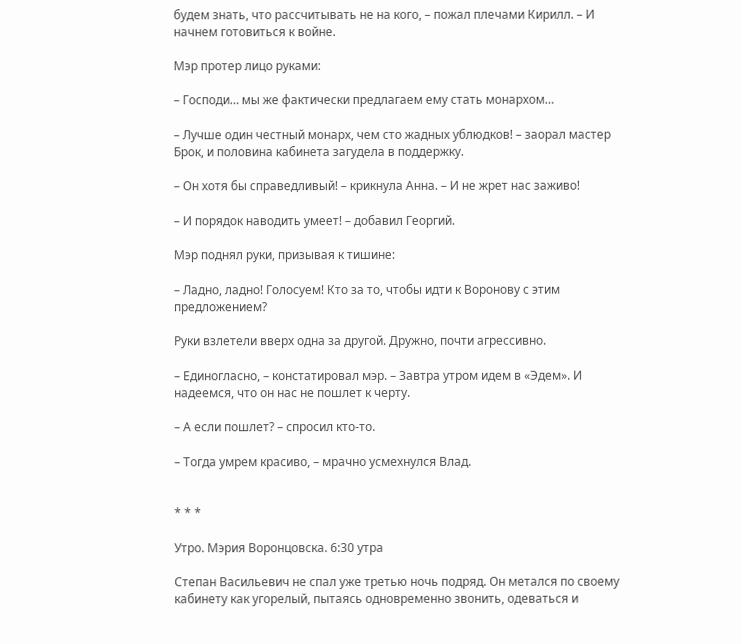будем знать, что рассчитывать не на кого, – пожал плечами Кирилл. – И начнем готовиться к войне.

Мэр протер лицо руками:

– Господи… мы же фактически предлагаем ему стать монархом…

– Лучше один честный монарх, чем сто жадных ублюдков! – заорал мастер Брок, и половина кабинета загудела в поддержку.

– Он хотя бы справедливый! – крикнула Анна. – И не жрет нас заживо!

– И порядок наводить умеет! – добавил Георгий.

Мэр поднял руки, призывая к тишине:

– Ладно, ладно! Голосуем! Кто за то, чтобы идти к Воронову с этим предложением?

Руки взлетели вверх одна за другой. Дружно, почти агрессивно.

– Единогласно, – констатировал мэр. – Завтра утром идем в «Эдем». И надеемся, что он нас не пошлет к черту.

– А если пошлет? – спросил кто‑то.

– Тогда умрем красиво, – мрачно усмехнулся Влад.


* * *

Утро. Мэрия Воронцовска. 6:30 утра

Степан Васильевич не спал уже третью ночь подряд. Он метался по своему кабинету как угорелый, пытаясь одновременно звонить, одеваться и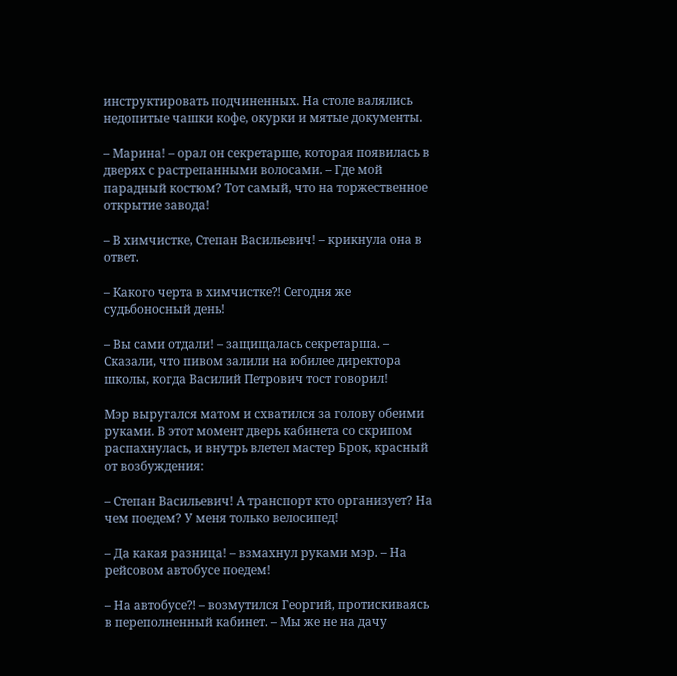инструктировать подчиненных. На столе валялись недопитые чашки кофе, окурки и мятые документы.

– Марина! – орал он секретарше, которая появилась в дверях с растрепанными волосами. – Где мой парадный костюм? Тот самый, что на торжественное открытие завода!

– В химчистке, Степан Васильевич! – крикнула она в ответ.

– Какого черта в химчистке⁈ Сегодня же судьбоносный день!

– Вы сами отдали! – защищалась секретарша. – Сказали, что пивом залили на юбилее директора школы, когда Василий Петрович тост говорил!

Мэр выругался матом и схватился за голову обеими руками. В этот момент дверь кабинета со скрипом распахнулась, и внутрь влетел мастер Брок, красный от возбуждения:

– Степан Васильевич! А транспорт кто организует? На чем поедем? У меня только велосипед!

– Да какая разница! – взмахнул руками мэр. – На рейсовом автобусе поедем!

– На автобусе⁈ – возмутился Георгий, протискиваясь в переполненный кабинет. – Мы же не на дачу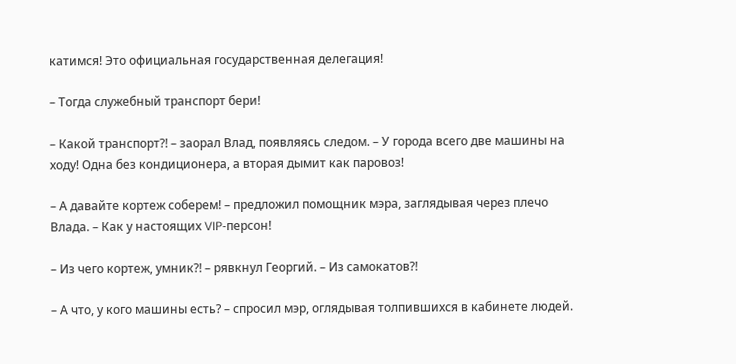катимся! Это официальная государственная делегация!

– Тогда служебный транспорт бери!

– Какой транспорт⁈ – заорал Влад, появляясь следом. – У города всего две машины на ходу! Одна без кондиционера, а вторая дымит как паровоз!

– А давайте кортеж соберем! – предложил помощник мэра, заглядывая через плечо Влада. – Как у настоящих VIP‑персон!

– Из чего кортеж, умник⁈ – рявкнул Георгий. – Из самокатов⁈

– А что, у кого машины есть? – спросил мэр, оглядывая толпившихся в кабинете людей.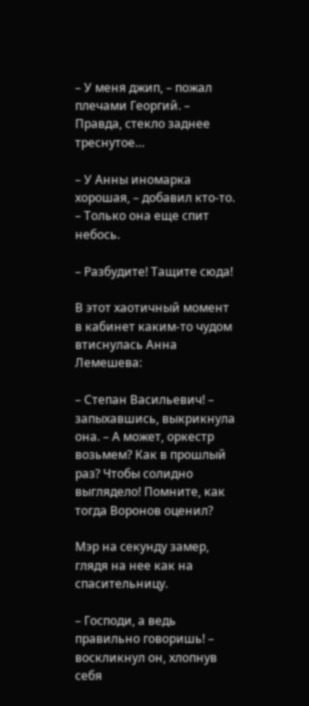– У меня джип, – пожал плечами Георгий. – Правда, стекло заднее треснутое…

– У Анны иномарка хорошая, – добавил кто‑то. – Только она еще спит небось.

– Разбудите! Тащите сюда!

В этот хаотичный момент в кабинет каким‑то чудом втиснулась Анна Лемешева:

– Степан Васильевич! – запыхавшись, выкрикнула она. – А может, оркестр возьмем? Как в прошлый раз? Чтобы солидно выглядело! Помните, как тогда Воронов оценил?

Мэр на секунду замер, глядя на нее как на спасительницу.

– Господи, а ведь правильно говоришь! – воскликнул он, хлопнув себя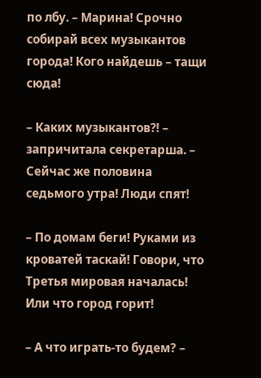по лбу. – Марина! Срочно собирай всех музыкантов города! Кого найдешь – тащи сюда!

– Каких музыкантов⁈ – запричитала секретарша. – Сейчас же половина седьмого утра! Люди спят!

– По домам беги! Руками из кроватей таскай! Говори, что Третья мировая началась! Или что город горит!

– А что играть‑то будем? –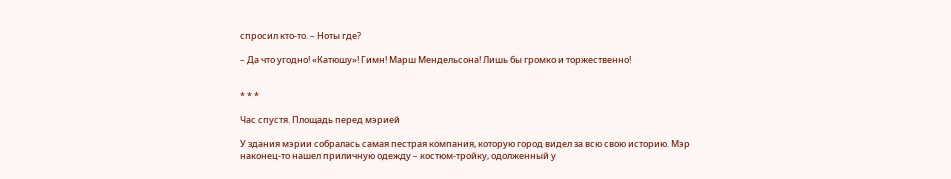спросил кто‑то. – Ноты где?

– Да что угодно! «Катюшу»! Гимн! Марш Мендельсона! Лишь бы громко и торжественно!


* * *

Час спустя. Площадь перед мэрией

У здания мэрии собралась самая пестрая компания, которую город видел за всю свою историю. Мэр наконец‑то нашел приличную одежду – костюм‑тройку, одолженный у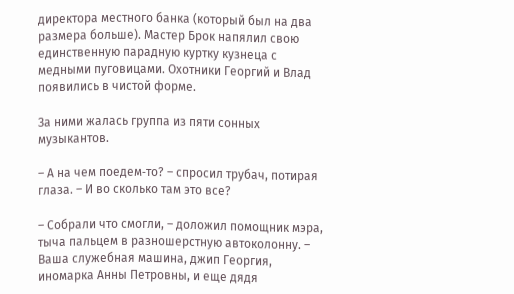директора местного банка (который был на два размера больше). Мастер Брок напялил свою единственную парадную куртку кузнеца с медными пуговицами. Охотники Георгий и Влад появились в чистой форме.

За ними жалась группа из пяти сонных музыкантов.

– А на чем поедем‑то? – спросил трубач, потирая глаза. – И во сколько там это все?

– Собрали что смогли, – доложил помощник мэра, тыча пальцем в разношерстную автоколонну. – Ваша служебная машина, джип Георгия, иномарка Анны Петровны, и еще дядя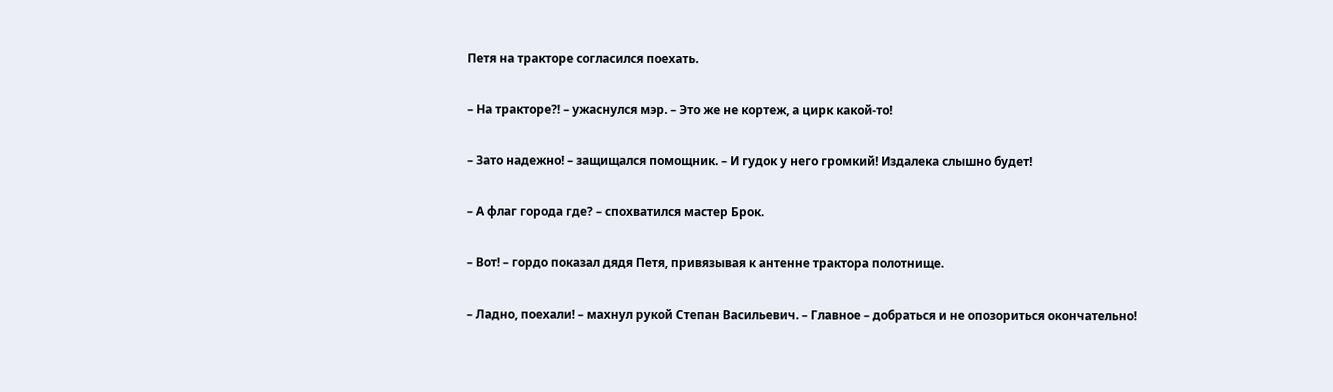Петя на тракторе согласился поехать.

– На тракторе⁈ – ужаснулся мэр. – Это же не кортеж, а цирк какой‑то!

– Зато надежно! – защищался помощник. – И гудок у него громкий! Издалека слышно будет!

– А флаг города где? – спохватился мастер Брок.

– Вот! – гордо показал дядя Петя, привязывая к антенне трактора полотнище.

– Ладно, поехали! – махнул рукой Степан Васильевич. – Главное – добраться и не опозориться окончательно!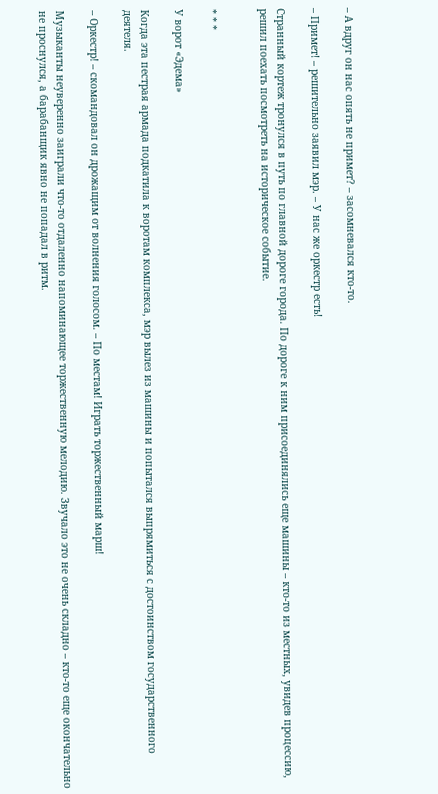– А вдруг он нас опять не примет? – засомневался кто‑то.

– Примет! – решительно заявил мэр. – У нас же оркестр есть!

Странный кортеж тронулся в путь по главной дороге города. По дороге к ним присоединялись еще машины – кто‑то из местных, увидев процессию, решил поехать посмотреть на историческое событие.


* * *

У ворот «Эдема»

Когда эта пестрая армада подкатила к воротам комплекса, мэр вылез из машины и попытался выпрямиться с достоинством государственного деятеля.

– Оркестр! – скомандовал он дрожащим от волнения голосом. – По местам! Играть торжественный марш!

Музыканты неуверенно заиграли что‑то отдаленно напоминающее торжественную мелодию. Звучало это не очень складно – кто‑то еще окончательно не проснулся, а барабанщик явно не попадал в ритм.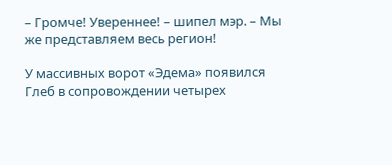– Громче! Увереннее! – шипел мэр. – Мы же представляем весь регион!

У массивных ворот «Эдема» появился Глеб в сопровождении четырех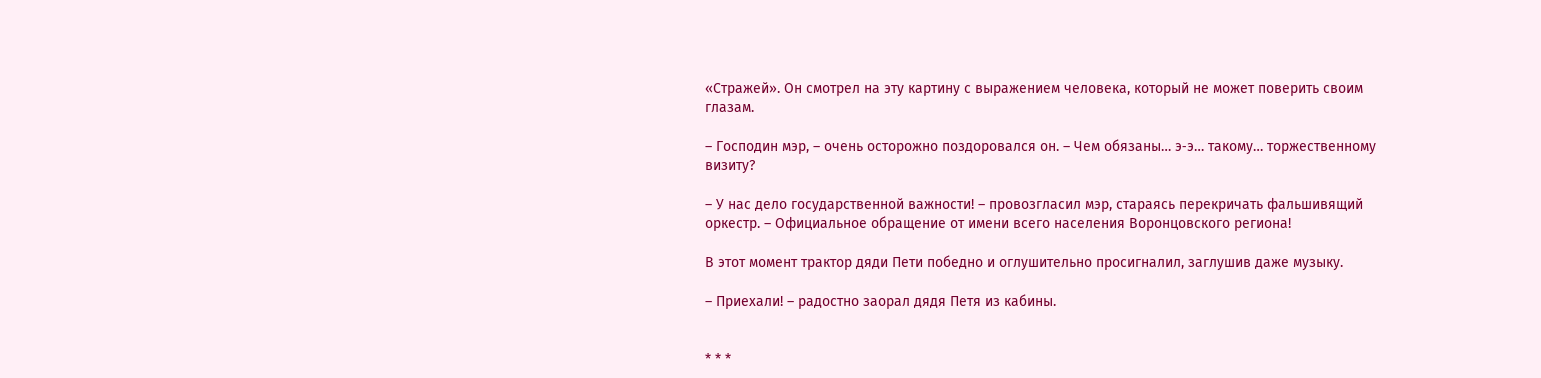«Стражей». Он смотрел на эту картину с выражением человека, который не может поверить своим глазам.

– Господин мэр, – очень осторожно поздоровался он. – Чем обязаны… э‑э… такому… торжественному визиту?

– У нас дело государственной важности! – провозгласил мэр, стараясь перекричать фальшивящий оркестр. – Официальное обращение от имени всего населения Воронцовского региона!

В этот момент трактор дяди Пети победно и оглушительно просигналил, заглушив даже музыку.

– Приехали! – радостно заорал дядя Петя из кабины.


* * *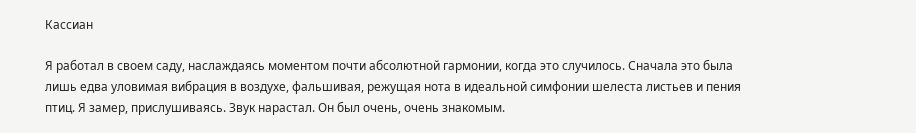Кассиан

Я работал в своем саду, наслаждаясь моментом почти абсолютной гармонии, когда это случилось. Сначала это была лишь едва уловимая вибрация в воздухе, фальшивая, режущая нота в идеальной симфонии шелеста листьев и пения птиц. Я замер, прислушиваясь. Звук нарастал. Он был очень, очень знакомым.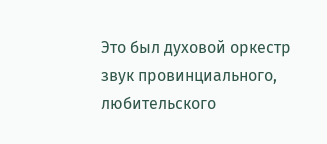Это был духовой оркестр звук провинциального, любительского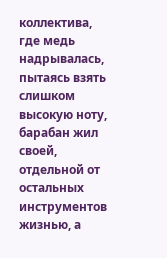коллектива, где медь надрывалась, пытаясь взять слишком высокую ноту, барабан жил своей, отдельной от остальных инструментов жизнью, а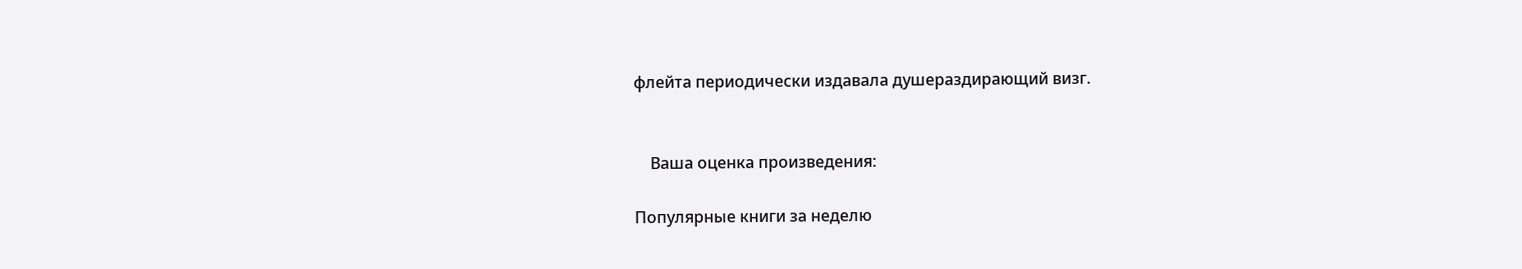флейта периодически издавала душераздирающий визг.


    Ваша оценка произведения:

Популярные книги за неделю